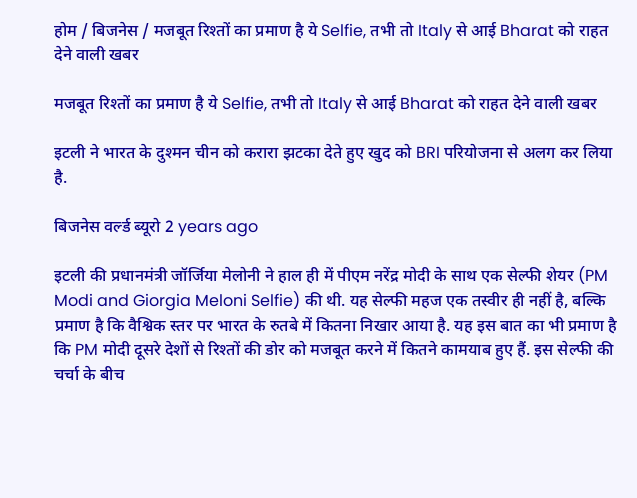होम / बिजनेस / मजबूत रिश्तों का प्रमाण है ये Selfie, तभी तो Italy से आई Bharat को राहत देने वाली खबर

मजबूत रिश्तों का प्रमाण है ये Selfie, तभी तो Italy से आई Bharat को राहत देने वाली खबर

इटली ने भारत के दुश्मन चीन को करारा झटका देते हुए खुद को BRI परियोजना से अलग कर लिया है.

बिजनेस वर्ल्ड ब्यूरो 2 years ago

इटली की प्रधानमंत्री जॉर्जिया मेलोनी ने हाल ही में पीएम नरेंद्र मोदी के साथ एक सेल्फी शेयर (PM Modi and Giorgia Meloni Selfie) की थी. यह सेल्फी महज एक तस्वीर ही नहीं है, बल्कि प्रमाण है कि वैश्विक स्तर पर भारत के रुतबे में कितना निखार आया है. यह इस बात का भी प्रमाण है कि PM मोदी दूसरे देशों से रिश्तों की डोर को मजबूत करने में कितने कामयाब हुए हैं. इस सेल्फी की चर्चा के बीच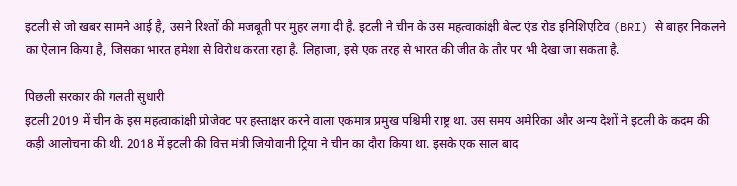इटली से जो खबर सामने आई है, उसने रिश्तों की मजबूती पर मुहर लगा दी है. इटली ने चीन के उस महत्वाकांक्षी बेल्ट एंड रोड इनिशिएटिव (BRI) से बाहर निकलने का ऐलान किया है, जिसका भारत हमेशा से विरोध करता रहा है. लिहाजा, इसे एक तरह से भारत की जीत के तौर पर भी देखा जा सकता है.

पिछली सरकार की गलती सुधारी
इटली 2019 में चीन के इस महत्वाकांक्षी प्रोजेक्ट पर हस्ताक्षर करने वाला एकमात्र प्रमुख पश्चिमी राष्ट्र था. उस समय अमेरिका और अन्य देशों ने इटली के कदम की कड़ी आलोचना की थी. 2018 में इटली की वित्त मंत्री जियोवानी ट्रिया ने चीन का दौरा किया था. इसके एक साल बाद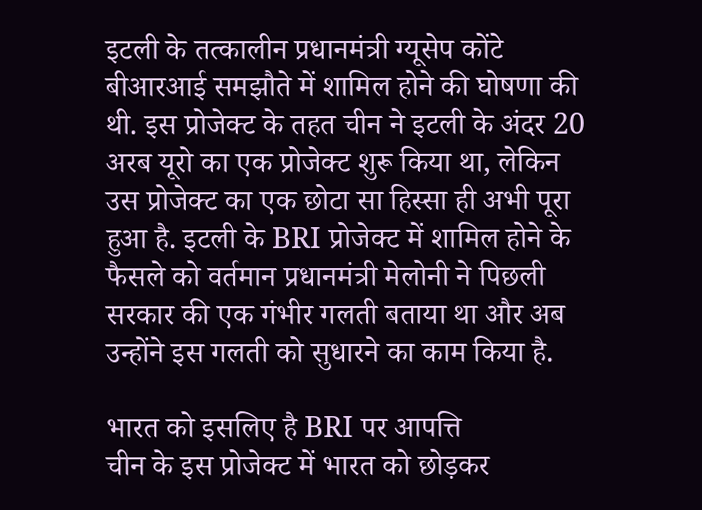इटली के तत्कालीन प्रधानमंत्री ग्यूसेप कोंटे बीआरआई समझौते में शामिल होने की घोषणा की थी. इस प्रोजेक्ट के तहत चीन ने इटली के अंदर 20 अरब यूरो का एक प्रोजेक्ट शुरू किया था, लेकिन उस प्रोजेक्ट का एक छोटा सा हिस्सा ही अभी पूरा हुआ है. इटली के BRI प्रोजेक्ट में शामिल होने के फैसले को वर्तमान प्रधानमंत्री मेलोनी ने पिछली सरकार की एक गंभीर गलती बताया था और अब उन्होंने इस गलती को सुधारने का काम किया है.

भारत को इसलिए है BRI पर आपत्ति
चीन के इस प्रोजेक्ट में भारत को छोड़कर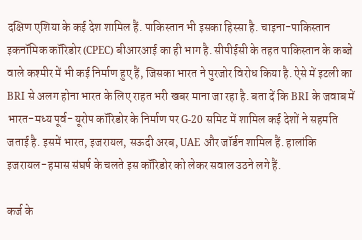दक्षिण एशिया के कई देश शामिल हैं. पाकिस्तान भी इसका हिस्सा है. चाइना-पाकिस्तान इकनॉमिक कॉरिडोर (CPEC) बीआरआई का ही भाग है. सीपीईसी के तहत पाकिस्तान के कब्जे वाले कश्मीर में भी कई निर्माण हुए हैं, जिसका भारत ने पुरजोर विरोध किया है. ऐसे में इटली का BRI से अलग होना भारत के लिए राहत भरी खबर माना जा रहा है. बता दें कि BRI के जवाब में भारत-मध्य पूर्व- यूरोप कॉरिडोर के निर्माण पर G-20 समिट में शामिल कई देशों ने सहमति जताई है. इसमें भारत, इजरायल, सऊदी अरब, UAE और जॉर्डन शामिल हैं. हालांकि इजरायल-हमास संघर्ष के चलते इस कॉरिडोर को लेकर सवाल उठने लगे हैं.

कर्ज के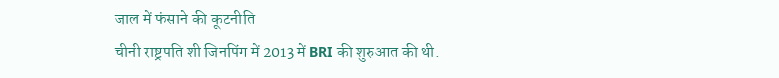जाल में फंसाने की कूटनीति
चीनी राष्ट्रपति शी जिनपिंग में 2013 में BRI की शुरुआत की थी.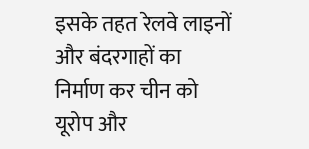इसके तहत रेलवे लाइनों और बंदरगाहों का निर्माण कर चीन को यूरोप और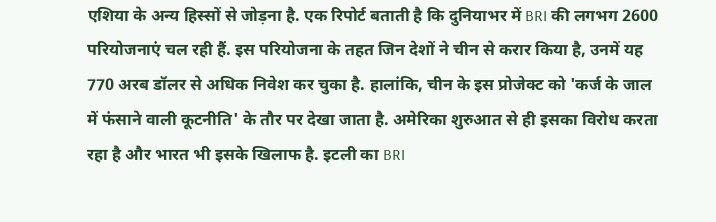एशिया के अन्य हिस्सों से जोड़ना है. एक रिपोर्ट बताती है कि दुनियाभर में BRI की लगभग 2600 परियोजनाएं चल रही हैं. इस परियोजना के तहत जिन देशों ने चीन से करार किया है, उनमें यह 770 अरब डॉलर से अधिक निवेश कर चुका है. हालांकि, चीन के इस प्रोजेक्ट को 'कर्ज के जाल में फंसाने वाली कूटनीति' के तौर पर देखा जाता है. अमेरिका शुरुआत से ही इसका विरोध करता रहा है और भारत भी इसके खिलाफ है. इटली का BRI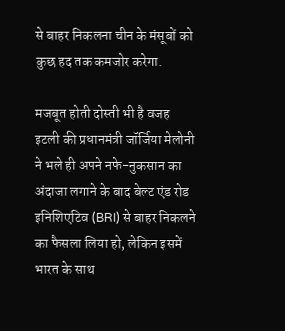से बाहर निकलना चीन के मंसूबों को कुछ हद तक कमजोर करेगा.

मजबूत होती दोस्ती भी है वजह
इटली की प्रधानमंत्री जॉर्जिया मेलोनी ने भले ही अपने नफे-नुकसान का अंदाजा लगाने के बाद बेल्ट एंड रोड इनिशिएटिव (BRI) से बाहर निकलने का फैसला लिया हो, लेकिन इसमें भारत के साथ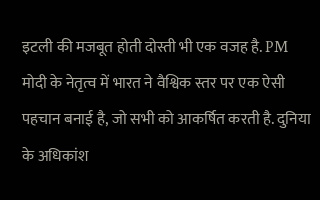इटली की मजबूत होती दोस्ती भी एक वजह है. PM मोदी के नेतृत्व में भारत ने वैश्विक स्तर पर एक ऐसी पहचान बनाई है, जो सभी को आकर्षित करती है. दुनिया के अधिकांश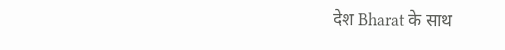देश Bharat के साथ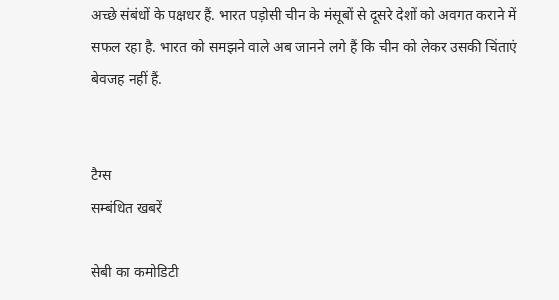अच्छे संबंधों के पक्षधर हैं. भारत पड़ोसी चीन के मंसूबों से दूसरे देशों को अवगत कराने में सफल रहा है. भारत को समझने वाले अब जानने लगे हैं कि चीन को लेकर उसकी चिंताएं बेवजह नहीं हैं.


टैग्स
सम्बंधित खबरें

सेबी का कमोडिटी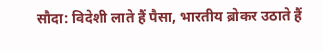सौदा: विदेशी लाते हैं पैसा, भारतीय ब्रोकर उठाते हैं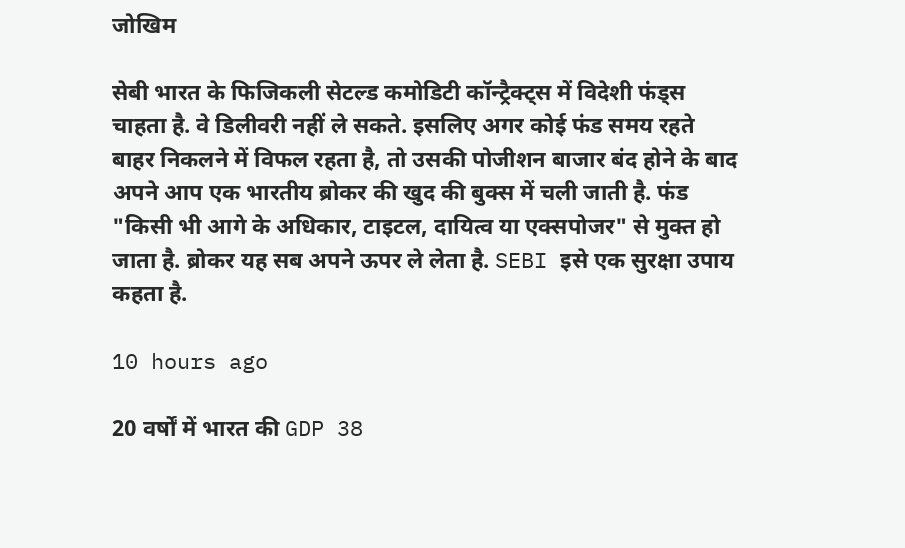जोखिम

सेबी भारत के फिजिकली सेटल्ड कमोडिटी कॉन्ट्रैक्ट्स में विदेशी फंड्स चाहता है. वे डिलीवरी नहीं ले सकते. इसलिए अगर कोई फंड समय रहते बाहर निकलने में विफल रहता है, तो उसकी पोजीशन बाजार बंद होने के बाद अपने आप एक भारतीय ब्रोकर की खुद की बुक्स में चली जाती है. फंड "किसी भी आगे के अधिकार, टाइटल, दायित्व या एक्सपोजर" से मुक्त हो जाता है. ब्रोकर यह सब अपने ऊपर ले लेता है. SEBI इसे एक सुरक्षा उपाय कहता है.

10 hours ago

20 वर्षों में भारत की GDP 38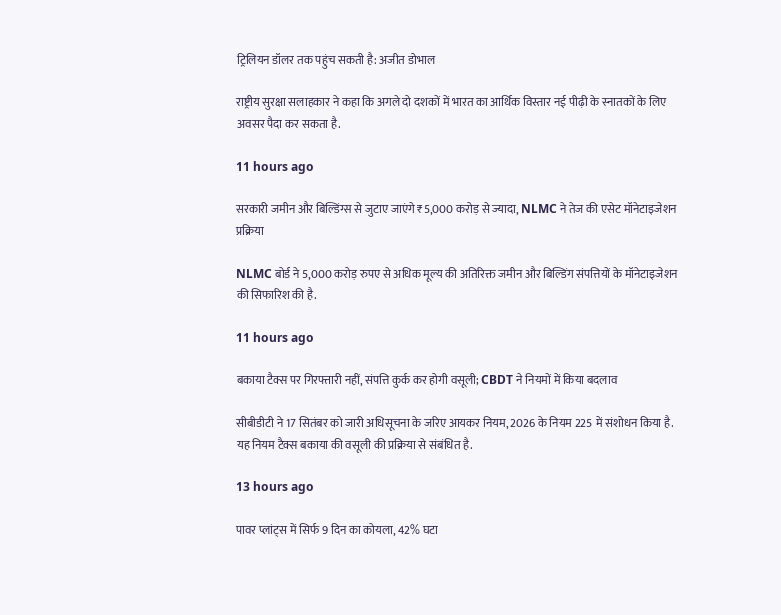ट्रिलियन डॉलर तक पहुंच सकती है: अजीत डोभाल

राष्ट्रीय सुरक्षा सलाहकार ने कहा कि अगले दो दशकों में भारत का आर्थिक विस्तार नई पीढ़ी के स्नातकों के लिए अवसर पैदा कर सकता है.

11 hours ago

सरकारी जमीन और बिल्डिंग्स से जुटाए जाएंगे ₹5,000 करोड़ से ज्यादा, NLMC ने तेज की एसेट मॉनेटाइजेशन प्रक्रिया

NLMC बोर्ड ने 5,000 करोड़ रुपए से अधिक मूल्य की अतिरिक्त जमीन और बिल्डिंग संपत्तियों के मॉनेटाइजेशन की सिफारिश की है.

11 hours ago

बकाया टैक्स पर गिरफ्तारी नहीं, संपत्ति कुर्क कर होगी वसूली; CBDT ने नियमों में किया बदलाव

सीबीडीटी ने 17 सितंबर को जारी अधिसूचना के जरिए आयकर नियम, 2026 के नियम 225 में संशोधन किया है. यह नियम टैक्स बकाया की वसूली की प्रक्रिया से संबंधित है.

13 hours ago

पावर प्लांट्स में सिर्फ 9 दिन का कोयला, 42% घटा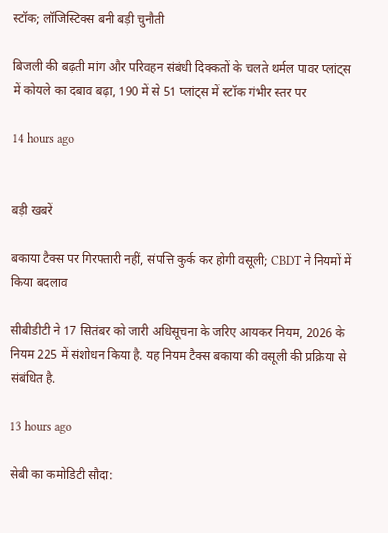स्टॉक; लॉजिस्टिक्स बनी बड़ी चुनौती

बिजली की बढ़ती मांग और परिवहन संबंधी दिक्कतों के चलते थर्मल पावर प्लांट्स में कोयले का दबाव बढ़ा, 190 में से 51 प्लांट्स में स्टॉक गंभीर स्तर पर

14 hours ago


बड़ी खबरें

बकाया टैक्स पर गिरफ्तारी नहीं, संपत्ति कुर्क कर होगी वसूली; CBDT ने नियमों में किया बदलाव

सीबीडीटी ने 17 सितंबर को जारी अधिसूचना के जरिए आयकर नियम, 2026 के नियम 225 में संशोधन किया है. यह नियम टैक्स बकाया की वसूली की प्रक्रिया से संबंधित है.

13 hours ago

सेबी का कमोडिटी सौदा: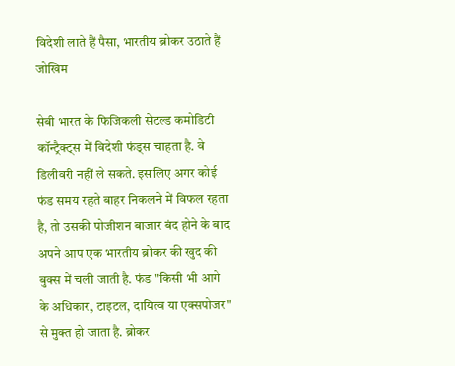विदेशी लाते हैं पैसा, भारतीय ब्रोकर उठाते हैं जोखिम

सेबी भारत के फिजिकली सेटल्ड कमोडिटी कॉन्ट्रैक्ट्स में विदेशी फंड्स चाहता है. वे डिलीवरी नहीं ले सकते. इसलिए अगर कोई फंड समय रहते बाहर निकलने में विफल रहता है, तो उसकी पोजीशन बाजार बंद होने के बाद अपने आप एक भारतीय ब्रोकर की खुद की बुक्स में चली जाती है. फंड "किसी भी आगे के अधिकार, टाइटल, दायित्व या एक्सपोजर" से मुक्त हो जाता है. ब्रोकर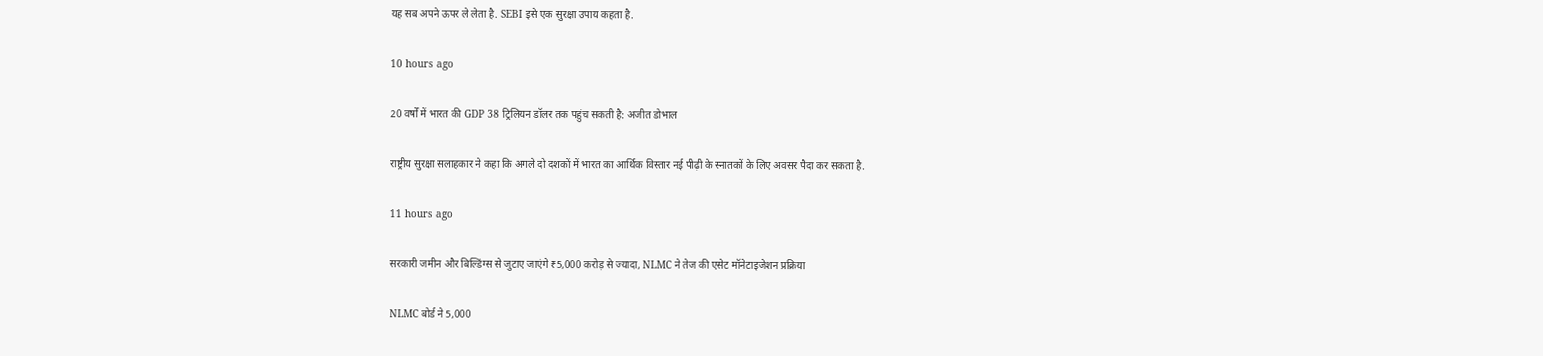यह सब अपने ऊपर ले लेता है. SEBI इसे एक सुरक्षा उपाय कहता है.

10 hours ago

20 वर्षों में भारत की GDP 38 ट्रिलियन डॉलर तक पहुंच सकती है: अजीत डोभाल

राष्ट्रीय सुरक्षा सलाहकार ने कहा कि अगले दो दशकों में भारत का आर्थिक विस्तार नई पीढ़ी के स्नातकों के लिए अवसर पैदा कर सकता है.

11 hours ago

सरकारी जमीन और बिल्डिंग्स से जुटाए जाएंगे ₹5,000 करोड़ से ज्यादा, NLMC ने तेज की एसेट मॉनेटाइजेशन प्रक्रिया

NLMC बोर्ड ने 5,000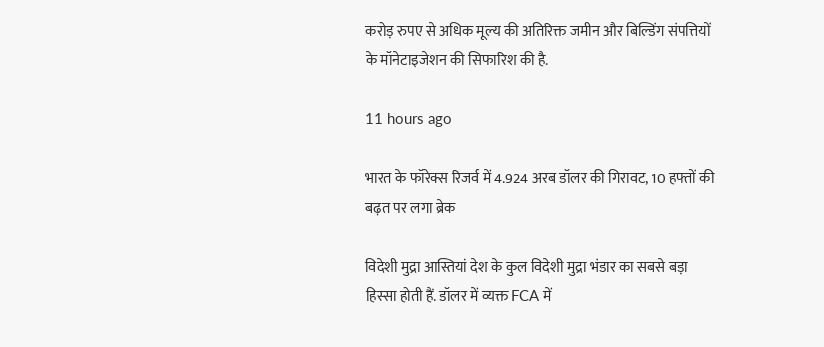करोड़ रुपए से अधिक मूल्य की अतिरिक्त जमीन और बिल्डिंग संपत्तियों के मॉनेटाइजेशन की सिफारिश की है.

11 hours ago

भारत के फॉरेक्स रिजर्व में 4.924 अरब डॉलर की गिरावट, 10 हफ्तों की बढ़त पर लगा ब्रेक

विदेशी मुद्रा आस्तियां देश के कुल विदेशी मुद्रा भंडार का सबसे बड़ा हिस्सा होती हैं. डॉलर में व्यक्त FCA में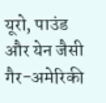यूरो, पाउंड और येन जैसी गैर-अमेरिकी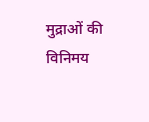मुद्राओं की विनिमय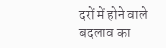दरों में होने वाले बदलाव का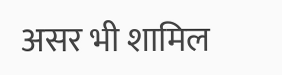असर भी शामिल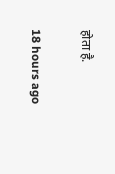होता है.

18 hours ago